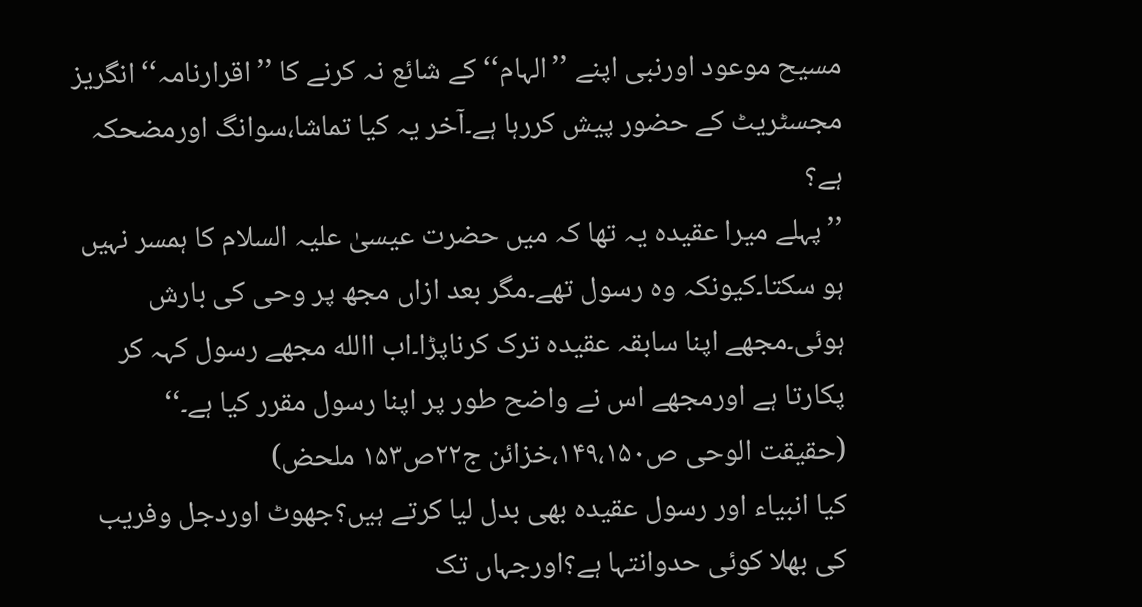مسیح موعود اورنبی اپنے ’’الہام‘‘ کے شائع نہ کرنے کا ’’اقرارنامہ‘‘انگریز مجسٹریٹ کے حضور پیش کررہا ہے۔آخر یہ کیا تماشا،سوانگ اورمضحکہ ہے؟
’’پہلے میرا عقیدہ یہ تھا کہ میں حضرت عیسیٰ علیہ السلام کا ہمسر نہیں ہو سکتا۔کیونکہ وہ رسول تھے۔مگر بعد ازاں مجھ پر وحی کی بارش ہوئی۔مجھے اپنا سابقہ عقیدہ ترک کرناپڑا۔اب االله مجھے رسول کہہ کر پکارتا ہے اورمجھے اس نے واضح طور پر اپنا رسول مقرر کیا ہے۔‘‘
(حقیقت الوحی ص۱۴۹،۱۵۰،خزائن ج۲۲ص۱۵۳ ملحض)
کیا انبیاء اور رسول عقیدہ بھی بدل لیا کرتے ہیں؟جھوٹ اوردجل وفریب کی بھلا کوئی حدوانتہا ہے؟اورجہاں تک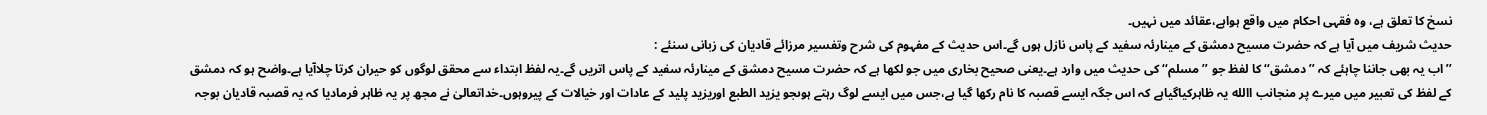نسخ کا تعلق ہے، وہ فقہی احکام میں واقع ہواہے،عقائد میں نہیں۔
حدیث شریف میں آیا ہے کہ حضرت مسیح دمشق کے مینارئہ سفید کے پاس نازل ہوں گے۔اس حدیث کے مفہوم کی شرح وتفسیر مرزائے قادیان کی زبانی سنئے :
’’اب یہ بھی جاننا چاہئے کہ ’’دمشق‘‘ کا لفظ جو ’’مسلم‘‘ کی حدیث میں وارد ہے۔یعنی صحیح بخاری میں جو لکھا ہے کہ حضرت مسیح دمشق کے مینارئہ سفید کے پاس اتریں گے۔یہ لفظ ابتداء سے محقق لوگوں کو حیران کرتا چلاآیا ہے۔واضح ہو کہ دمشق کے لفظ کی تعبیر میں میرے پر منجانب االله یہ ظاہرکیاگیاہے کہ اس جگہ ایسے قصبہ کا نام رکھا گیا ہے،جس میں ایسے لوگ رہتے ہوںجو یزید الطبع اوریزید پلید کے عادات اور خیالات کے پیروہوں۔خداتعالیٰ نے مجھ پر یہ ظاہر فرمادیا کہ یہ قصبہ قادیان بوجہ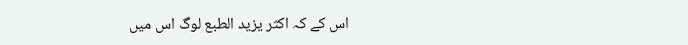اس کے کہ اکثر یزید الطبع لوگ اس میں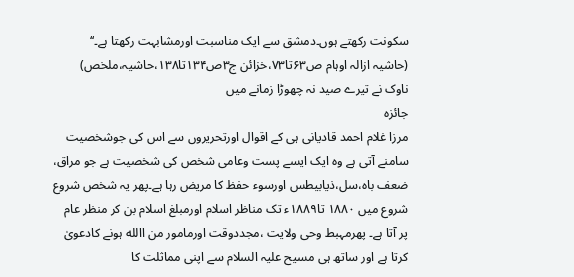سکونت رکھتے ہوں۔دمشق سے ایک مناسبت اورمشابہت رکھتا ہے۔‘‘
(حاشیہ ازالہ اوہام ص۶۳تا۷۳،خزائن ج۳ص۱۳۴تا۱۳۸،حاشیہ،ملخص)
ناوک نے تیرے صید نہ چھوڑا زمانے میں
جائزہ
مرزا غلام احمد قادیانی ہی کے اقوال اورتحریروں سے اس کی جوشخصیت سامنے آتی ہے وہ ایک ایسے پست وعامی شخص کی شخصیت ہے جو مراق، ضعف باہ،سل،ذیابیطس اورسوء حفظ کا مریض رہا ہے۔پھر یہ شخص شروع شروع میں ۱۸۸۰ تا۱۸۸۹ء تک مناظر اسلام اورمبلغ اسلام بن کر منظر عام پر آتا ہے۔ پھرمہبط وحی ولایت ،مجددوقت اورمامور من االله ہونے کادعویٰ کرتا ہے اور ساتھ ہی مسیح علیہ السلام سے اپنی مماثلت کا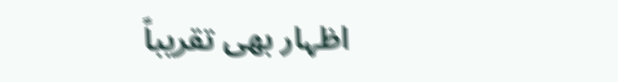اظہار بھی تقریباً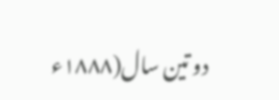دو تین سال(۱۸۸۸ء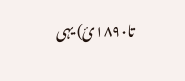تا۱۸۹۰ئ) یہی